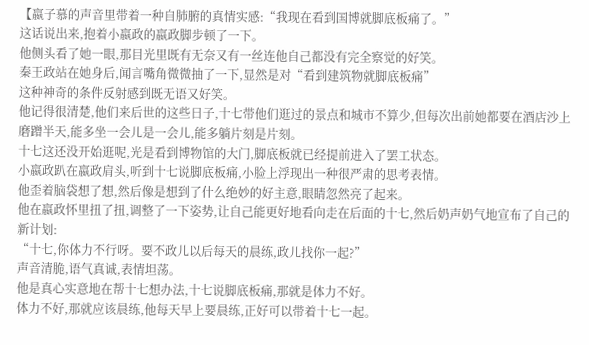【嬴子慕的声音里带着一种自肺腑的真情实感:“我现在看到国博就脚底板痛了。”
这话说出来,抱着小嬴政的嬴政脚步顿了一下。
他侧头看了她一眼,那目光里既有无奈又有一丝连他自己都没有完全察觉的好笑。
秦王政站在她身后,闻言嘴角微微抽了一下,显然是对“看到建筑物就脚底板痛”
这种神奇的条件反射感到既无语又好笑。
他记得很清楚,他们来后世的这些日子,十七带他们逛过的景点和城市不算少,但每次出前她都要在酒店沙上磨蹭半天,能多坐一会儿是一会儿,能多躺片刻是片刻。
十七这还没开始逛呢,光是看到博物馆的大门,脚底板就已经提前进入了罢工状态。
小嬴政趴在嬴政肩头,听到十七说脚底板痛,小脸上浮现出一种很严肃的思考表情。
他歪着脑袋想了想,然后像是想到了什么绝妙的好主意,眼睛忽然亮了起来。
他在嬴政怀里扭了扭,调整了一下姿势,让自己能更好地看向走在后面的十七,然后奶声奶气地宣布了自己的新计划:
“十七,你体力不行呀。要不政儿以后每天的晨练,政儿找你一起?”
声音清脆,语气真诚,表情坦荡。
他是真心实意地在帮十七想办法,十七说脚底板痛,那就是体力不好。
体力不好,那就应该晨练,他每天早上要晨练,正好可以带着十七一起。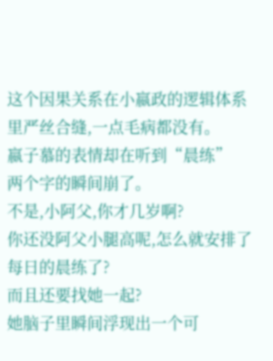这个因果关系在小嬴政的逻辑体系里严丝合缝,一点毛病都没有。
嬴子慕的表情却在听到“晨练”
两个字的瞬间崩了。
不是,小阿父,你才几岁啊?
你还没阿父小腿高呢,怎么就安排了每日的晨练了?
而且还要找她一起?
她脑子里瞬间浮现出一个可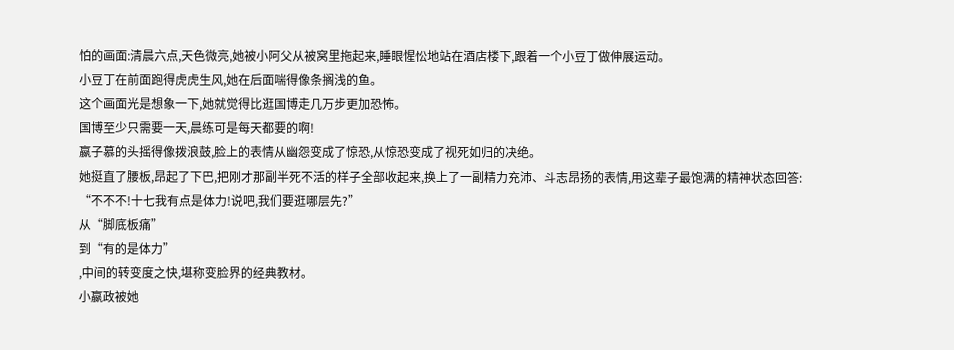怕的画面:清晨六点,天色微亮,她被小阿父从被窝里拖起来,睡眼惺忪地站在酒店楼下,跟着一个小豆丁做伸展运动。
小豆丁在前面跑得虎虎生风,她在后面喘得像条搁浅的鱼。
这个画面光是想象一下,她就觉得比逛国博走几万步更加恐怖。
国博至少只需要一天,晨练可是每天都要的啊!
嬴子慕的头摇得像拨浪鼓,脸上的表情从幽怨变成了惊恐,从惊恐变成了视死如归的决绝。
她挺直了腰板,昂起了下巴,把刚才那副半死不活的样子全部收起来,换上了一副精力充沛、斗志昂扬的表情,用这辈子最饱满的精神状态回答:
“不不不!十七我有点是体力!说吧,我们要逛哪层先?”
从“脚底板痛”
到“有的是体力”
,中间的转变度之快,堪称变脸界的经典教材。
小嬴政被她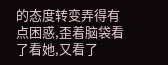的态度转变弄得有点困惑,歪着脑袋看了看她,又看了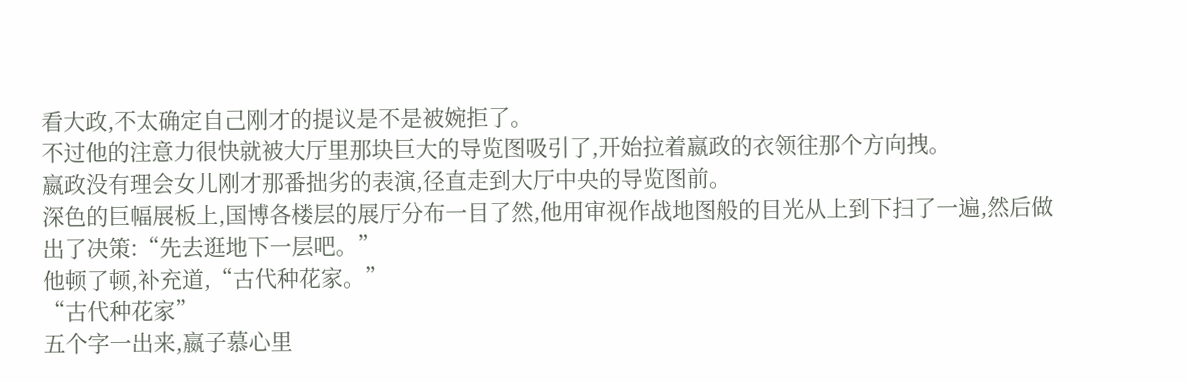看大政,不太确定自己刚才的提议是不是被婉拒了。
不过他的注意力很快就被大厅里那块巨大的导览图吸引了,开始拉着嬴政的衣领往那个方向拽。
嬴政没有理会女儿刚才那番拙劣的表演,径直走到大厅中央的导览图前。
深色的巨幅展板上,国博各楼层的展厅分布一目了然,他用审视作战地图般的目光从上到下扫了一遍,然后做出了决策:“先去逛地下一层吧。”
他顿了顿,补充道,“古代种花家。”
“古代种花家”
五个字一出来,嬴子慕心里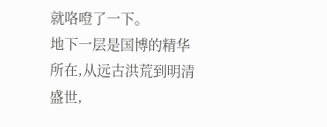就咯噔了一下。
地下一层是国博的精华所在,从远古洪荒到明清盛世,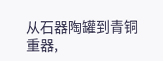从石器陶罐到青铜重器,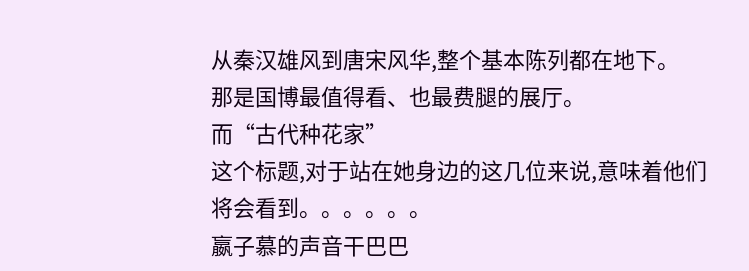从秦汉雄风到唐宋风华,整个基本陈列都在地下。
那是国博最值得看、也最费腿的展厅。
而“古代种花家”
这个标题,对于站在她身边的这几位来说,意味着他们将会看到。。。。。。
嬴子慕的声音干巴巴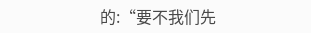的:“要不我们先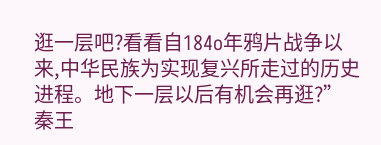逛一层吧?看看自184o年鸦片战争以来,中华民族为实现复兴所走过的历史进程。地下一层以后有机会再逛?”
秦王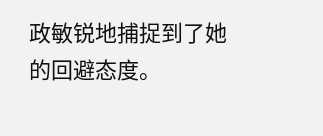政敏锐地捕捉到了她的回避态度。